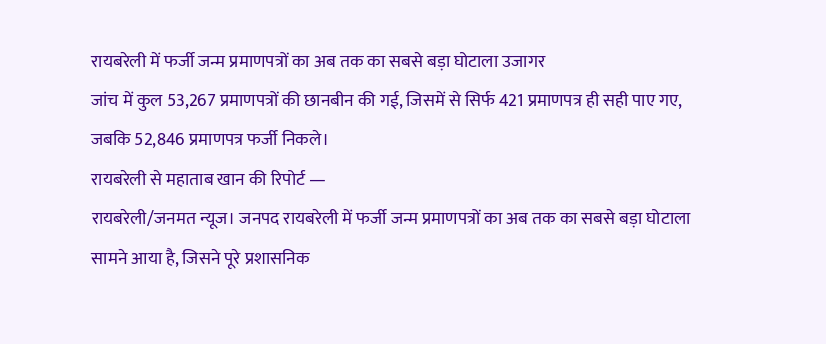रायबरेली में फर्जी जन्म प्रमाणपत्रों का अब तक का सबसे बड़ा घोटाला उजागर
जांच में कुल 53,267 प्रमाणपत्रों की छानबीन की गई, जिसमें से सिर्फ 421 प्रमाणपत्र ही सही पाए गए, जबकि 52,846 प्रमाणपत्र फर्जी निकले।
रायबरेली से महाताब खान की रिपोर्ट —
रायबरेली/जनमत न्यूज। जनपद रायबरेली में फर्जी जन्म प्रमाणपत्रों का अब तक का सबसे बड़ा घोटाला सामने आया है, जिसने पूरे प्रशासनिक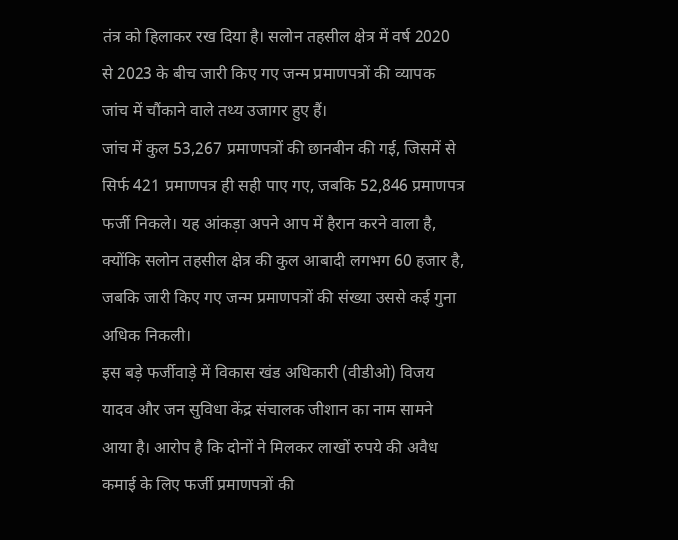तंत्र को हिलाकर रख दिया है। सलोन तहसील क्षेत्र में वर्ष 2020 से 2023 के बीच जारी किए गए जन्म प्रमाणपत्रों की व्यापक जांच में चौंकाने वाले तथ्य उजागर हुए हैं।
जांच में कुल 53,267 प्रमाणपत्रों की छानबीन की गई, जिसमें से सिर्फ 421 प्रमाणपत्र ही सही पाए गए, जबकि 52,846 प्रमाणपत्र फर्जी निकले। यह आंकड़ा अपने आप में हैरान करने वाला है, क्योंकि सलोन तहसील क्षेत्र की कुल आबादी लगभग 60 हजार है, जबकि जारी किए गए जन्म प्रमाणपत्रों की संख्या उससे कई गुना अधिक निकली।
इस बड़े फर्जीवाड़े में विकास खंड अधिकारी (वीडीओ) विजय यादव और जन सुविधा केंद्र संचालक जीशान का नाम सामने आया है। आरोप है कि दोनों ने मिलकर लाखों रुपये की अवैध कमाई के लिए फर्जी प्रमाणपत्रों की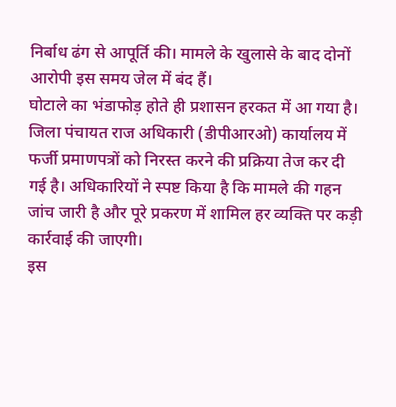निर्बाध ढंग से आपूर्ति की। मामले के खुलासे के बाद दोनों आरोपी इस समय जेल में बंद हैं।
घोटाले का भंडाफोड़ होते ही प्रशासन हरकत में आ गया है। जिला पंचायत राज अधिकारी (डीपीआरओ) कार्यालय में फर्जी प्रमाणपत्रों को निरस्त करने की प्रक्रिया तेज कर दी गई है। अधिकारियों ने स्पष्ट किया है कि मामले की गहन जांच जारी है और पूरे प्रकरण में शामिल हर व्यक्ति पर कड़ी कार्रवाई की जाएगी।
इस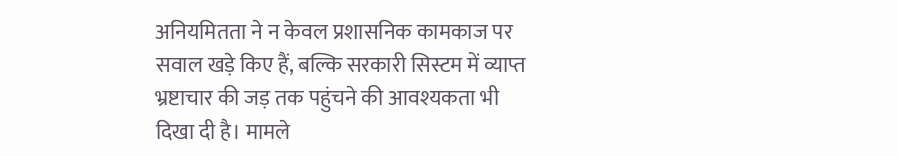अनियमितता ने न केवल प्रशासनिक कामकाज पर सवाल खड़े किए हैं, बल्कि सरकारी सिस्टम में व्याप्त भ्रष्टाचार की जड़ तक पहुंचने की आवश्यकता भी दिखा दी है। मामले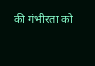की गंभीरता को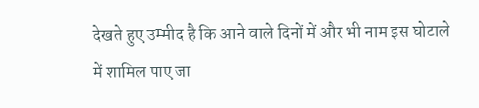देखते हुए उम्मीद है कि आने वाले दिनों में और भी नाम इस घोटाले में शामिल पाए जा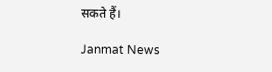सकते हैं।

Janmat News